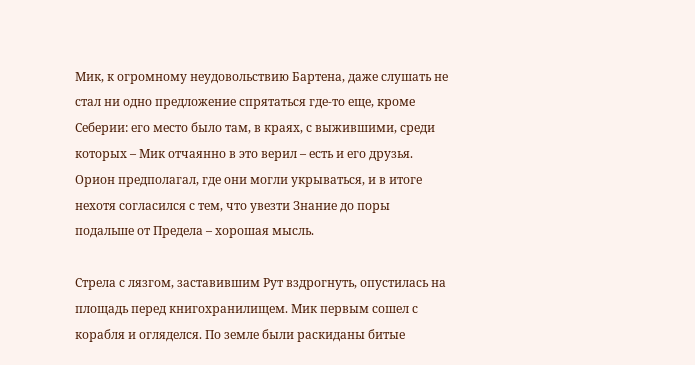Мик, к огромному неудовольствию Бартена, даже слушать не стал ни одно предложение спрятаться где-то еще, кроме Себерии: его место было там, в краях, с выжившими, среди которых – Мик отчаянно в это верил – есть и его друзья. Орион предполагал, где они могли укрываться, и в итоге нехотя согласился с тем, что увезти Знание до поры подальше от Предела – хорошая мысль.

Стрела с лязгом, заставившим Рут вздрогнуть, опустилась на площадь перед книгохранилищем. Мик первым сошел с корабля и огляделся. По земле были раскиданы битые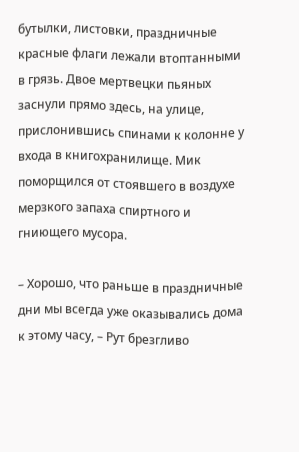бутылки, листовки, праздничные красные флаги лежали втоптанными в грязь. Двое мертвецки пьяных заснули прямо здесь, на улице, прислонившись спинами к колонне у входа в книгохранилище. Мик поморщился от стоявшего в воздухе мерзкого запаха спиртного и гниющего мусора.

– Хорошо, что раньше в праздничные дни мы всегда уже оказывались дома к этому часу, – Рут брезгливо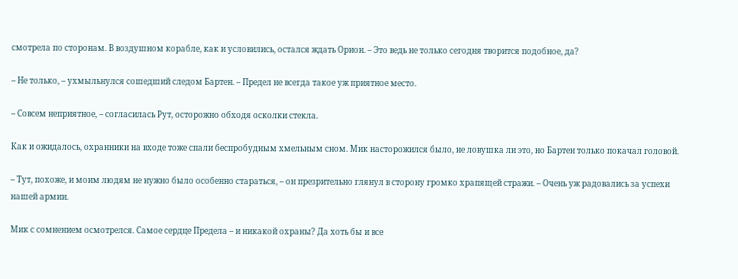смотрела по сторонам. В воздушном корабле, как и условились, остался ждать Орион. – Это ведь не только сегодня творится подобное, да?

– Не только, – ухмыльнулся сошедший следом Бартен. – Предел не всегда такое уж приятное место.

– Совсем неприятное, – согласилась Рут, осторожно обходя осколки стекла.

Как и ожидалось, охранники на входе тоже спали беспробудным хмельным сном. Мик насторожился было, не ловушка ли это, но Бартен только покачал головой.

– Тут, похоже, и моим людям не нужно было особенно стараться, – он презрительно глянул в сторону громко храпящей стражи. – Очень уж радовались за успехи нашей армии.

Мик с сомнением осмотрелся. Самое сердце Предела – и никакой охраны? Да хоть бы и все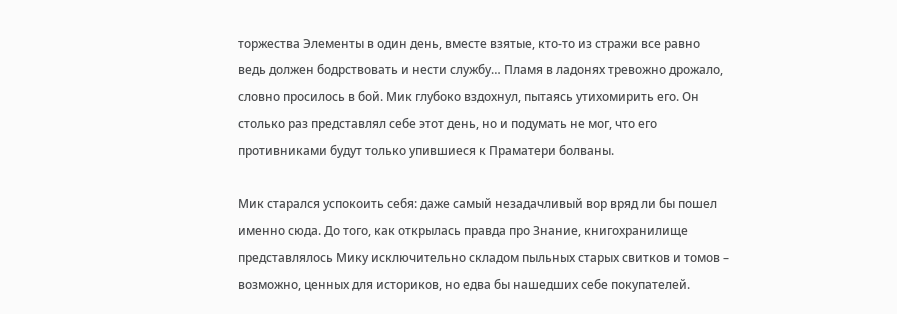торжества Элементы в один день, вместе взятые, кто-то из стражи все равно ведь должен бодрствовать и нести службу… Пламя в ладонях тревожно дрожало, словно просилось в бой. Мик глубоко вздохнул, пытаясь утихомирить его. Он столько раз представлял себе этот день, но и подумать не мог, что его противниками будут только упившиеся к Праматери болваны.

Мик старался успокоить себя: даже самый незадачливый вор вряд ли бы пошел именно сюда. До того, как открылась правда про Знание, книгохранилище представлялось Мику исключительно складом пыльных старых свитков и томов – возможно, ценных для историков, но едва бы нашедших себе покупателей.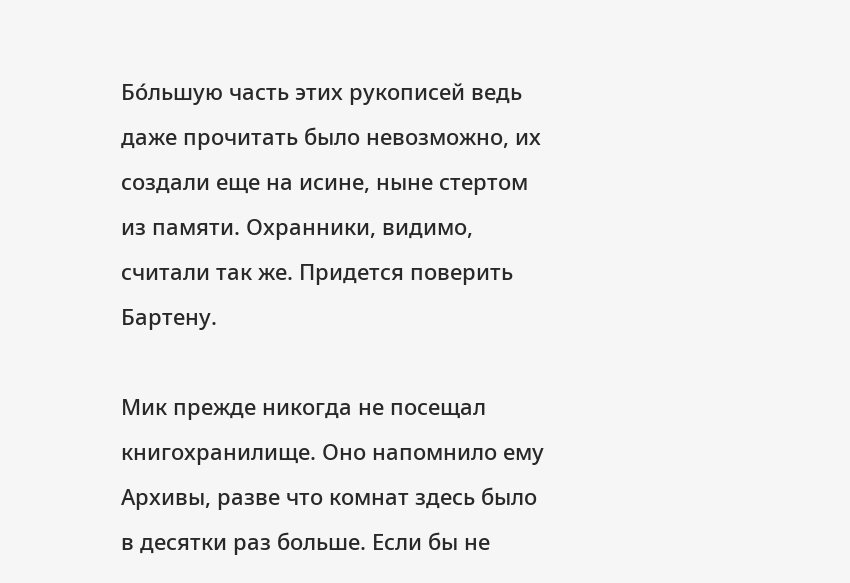Бо́льшую часть этих рукописей ведь даже прочитать было невозможно, их создали еще на исине, ныне стертом из памяти. Охранники, видимо, считали так же. Придется поверить Бартену.

Мик прежде никогда не посещал книгохранилище. Оно напомнило ему Архивы, разве что комнат здесь было в десятки раз больше. Если бы не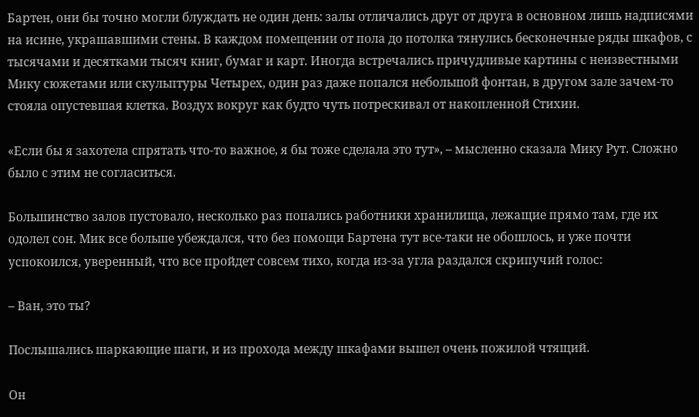Бартен, они бы точно могли блуждать не один день: залы отличались друг от друга в основном лишь надписями на исине, украшавшими стены. В каждом помещении от пола до потолка тянулись бесконечные ряды шкафов, с тысячами и десятками тысяч книг, бумаг и карт. Иногда встречались причудливые картины с неизвестными Мику сюжетами или скульптуры Четырех, один раз даже попался небольшой фонтан, в другом зале зачем-то стояла опустевшая клетка. Воздух вокруг как будто чуть потрескивал от накопленной Стихии.

«Если бы я захотела спрятать что-то важное, я бы тоже сделала это тут», – мысленно сказала Мику Рут. Сложно было с этим не согласиться.

Большинство залов пустовало, несколько раз попались работники хранилища, лежащие прямо там, где их одолел сон. Мик все больше убеждался, что без помощи Бартена тут все-таки не обошлось, и уже почти успокоился, уверенный, что все пройдет совсем тихо, когда из-за угла раздался скрипучий голос:

– Ван, это ты?

Послышались шаркающие шаги, и из прохода между шкафами вышел очень пожилой чтящий.

Он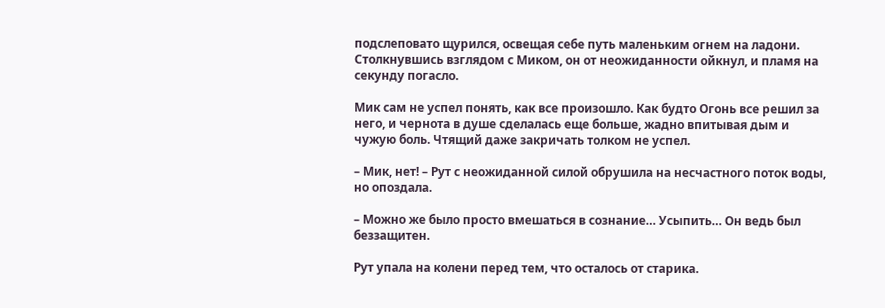подслеповато щурился, освещая себе путь маленьким огнем на ладони. Столкнувшись взглядом с Миком, он от неожиданности ойкнул, и пламя на секунду погасло.

Мик сам не успел понять, как все произошло. Как будто Огонь все решил за него, и чернота в душе сделалась еще больше, жадно впитывая дым и чужую боль. Чтящий даже закричать толком не успел.

– Мик, нет! – Рут с неожиданной силой обрушила на несчастного поток воды, но опоздала.

– Можно же было просто вмешаться в сознание… Усыпить… Он ведь был беззащитен.

Рут упала на колени перед тем, что осталось от старика.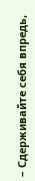– Сдерживайте себя впредь,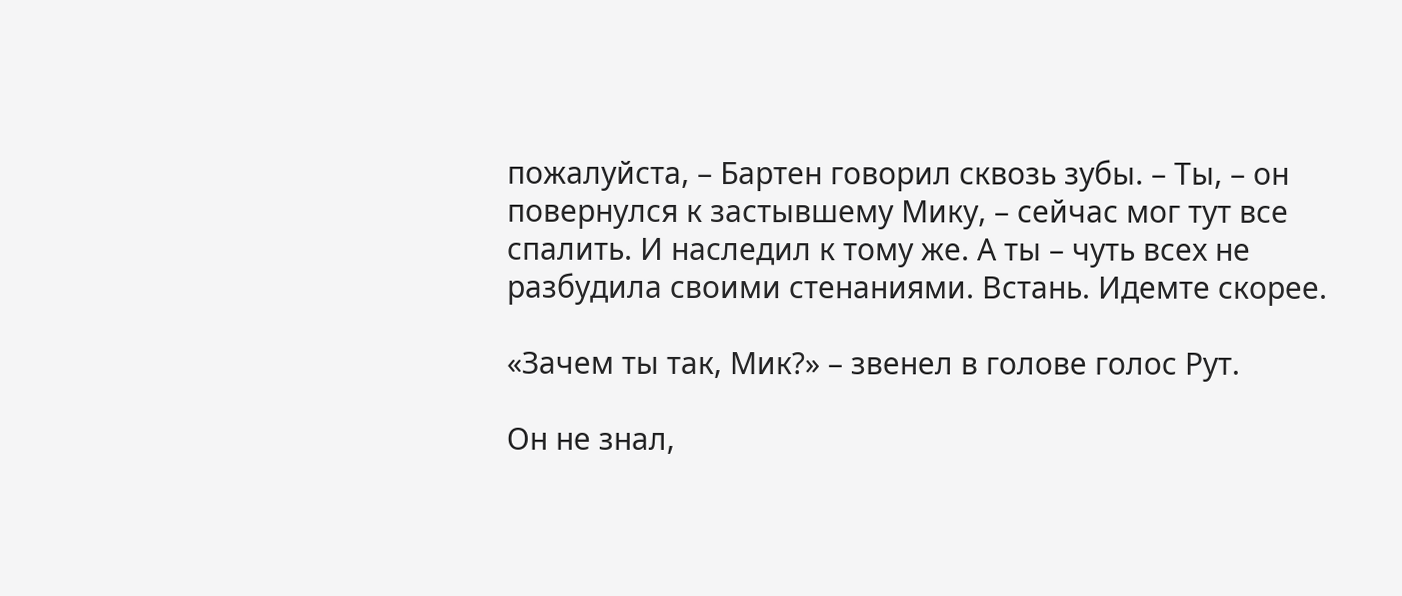пожалуйста, – Бартен говорил сквозь зубы. – Ты, – он повернулся к застывшему Мику, – сейчас мог тут все спалить. И наследил к тому же. А ты – чуть всех не разбудила своими стенаниями. Встань. Идемте скорее.

«Зачем ты так, Мик?» – звенел в голове голос Рут.

Он не знал,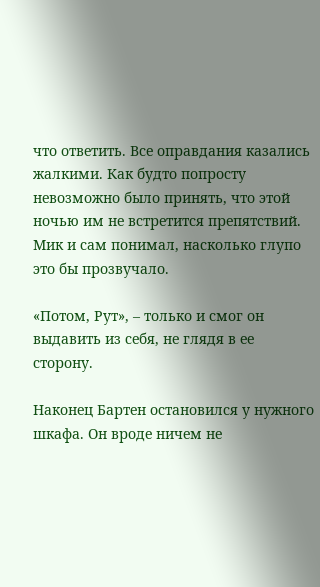что ответить. Все оправдания казались жалкими. Как будто попросту невозможно было принять, что этой ночью им не встретится препятствий. Мик и сам понимал, насколько глупо это бы прозвучало.

«Потом, Рут», – только и смог он выдавить из себя, не глядя в ее сторону.

Наконец Бартен остановился у нужного шкафа. Он вроде ничем не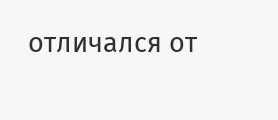отличался от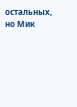остальных, но Мик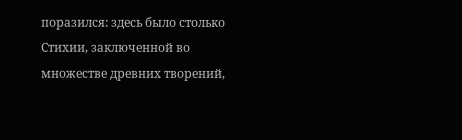поразился: здесь было столько Стихии, заключенной во множестве древних творений,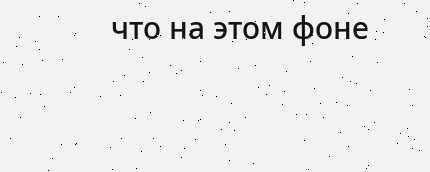что на этом фоне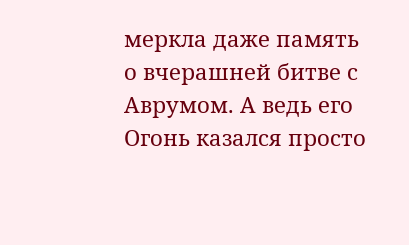меркла даже память о вчерашней битве с Аврумом. А ведь его Огонь казался просто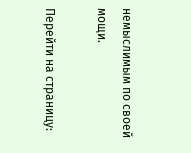немыслимым по своей мощи.

Перейти на страницу: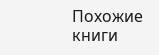Похожие книги